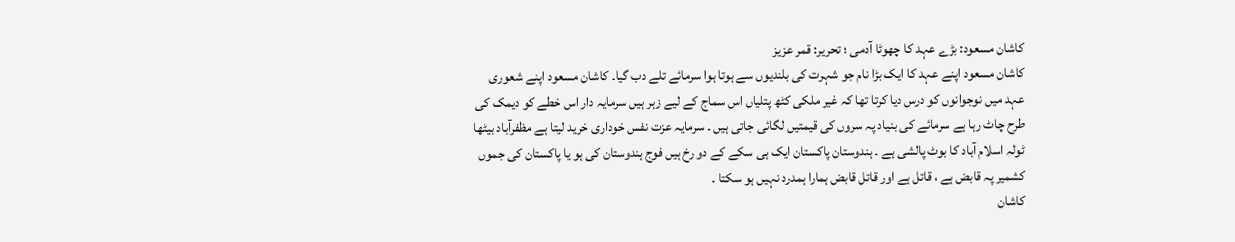کاشان مسعود: بڑے عہد کا چھوٹا آدمی ؛ تحرير: قمر عزيز
کاشان مسعود اپنے عہد کا ایک بڑا نام جو شہرت کی بلندیوں سے ہوتا ہوا سرمائے تلے دب گیا۔ کاشان مسعود اپنے شعوری عہد میں نوجوانوں کو درس دیا کرتا تھا کہ غیر ملکی کٹھ پتلیاں اس سماج کے لیے زہر ہیں سرمایہ دار اس خطے کو دیمک کی طرح چاٹ رہا ہے سرمائے کی بنیاد پہ سروں کی قیمتیں لگائی جاتی ہیں ۔ سرمایہ عزت نفس خوداری خرید لیتا ہے مظفرآباد بیٹھا ٹولہ اسلام آباد کا بوٹ پالشی ہے ۔ ہندوستان پاکستان ایک ہی سکے کے دو رخ ہیں فوج ہندوستان کی ہو یا پاکستان کی جموں کشمیر پہ قابض ہے ، قاتل ہے اور قاتل قابض ہمارا ہمدرد نہیں ہو سکتا ۔
کاشان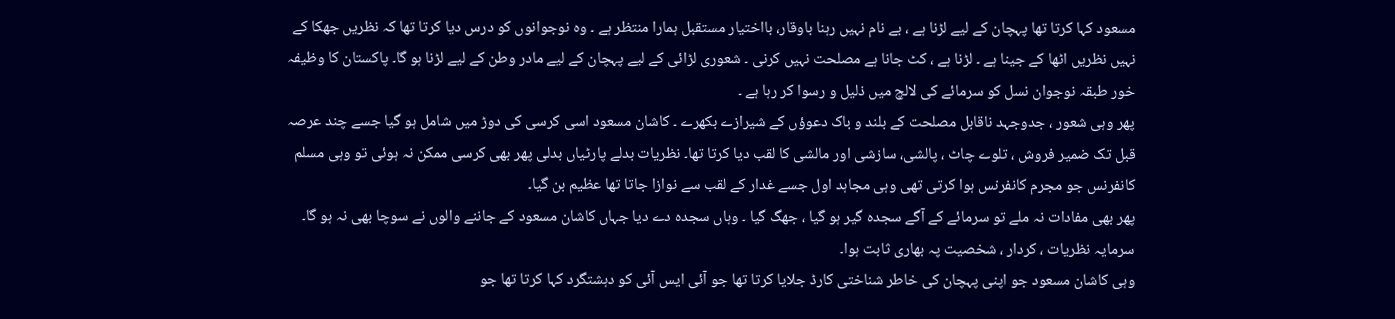مسعود کہا کرتا تھا پہچان کے لیے لڑنا ہے ، بے نام نہیں رہنا باوقار، بااختيار مستقبل ہمارا منتظر ہے ۔ وہ نوجوانوں کو درس دیا کرتا تھا کہ نظریں جھکا کے نہیں نظریں اٹھا کے جینا ہے ۔ لڑنا ہے ، کٹ جانا ہے مصلحت نہیں کرنی ۔ شعوری لڑائی کے لیے پہچان کے لیے مادر وطن کے لیے لڑنا ہو گا۔ پاکستان کا وظیفہ خور طبقہ نوجوان نسل کو سرمائے کی لالچ میں ذلیل و رسوا کر رہا ہے ۔
پھر وہی شعور ، جدوجہد ناقابل مصلحت کے بلند و باک دعوؤں کے شیرازے بکھرے ۔ کاشان مسعود اسی کرسی کی دوڑ میں شامل ہو گیا جسے چند عرصہ قبل تک ضمیر فروش ، تلوے چاٹ ، پالشی، سازشی اور مالشی کا لقب دیا کرتا تھا۔ نظریات بدلے پارٹیاں بدلی پھر بھی کرسی ممکن نہ ہوئی تو وہی مسلم کانفرنس جو مجرم کانفرنس ہوا کرتی تھی وہی مجاہد اول جسے غدار کے لقب سے نوازا جاتا تھا عظیم بن گیا۔
پھر بھی مفادات نہ ملے تو سرمائے کے آگے سجدہ گیر ہو گیا ، جھگ گیا ۔ وہاں سجدہ دے دیا جہاں کاشان مسعود کے جاننے والوں نے سوچا بھی نہ ہو گا۔ سرمایہ نظریات ، کردار ، شخصیت پہ بھاری ثابت ہوا۔
وہی کاشان مسعود جو اپنی پہچان کی خاطر شناختی کارڈ جلایا کرتا تھا جو آئی ایس آئی کو دہشتگرد کہا کرتا تھا جو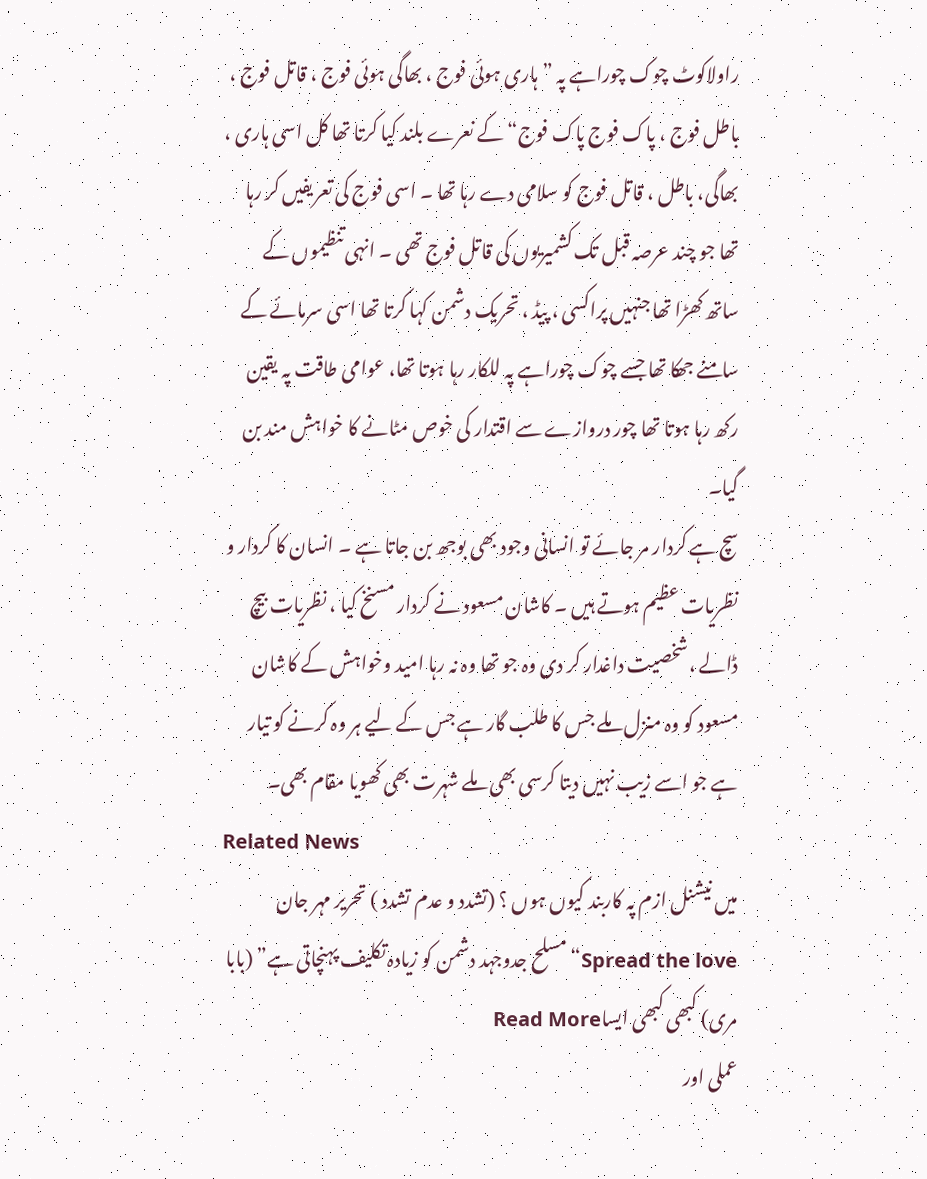راولاکوٹ چوک چوراہے پہ ”ہاری ہوئی فوج ، بھاگی ہوئی فوج ، قاتل فوج ، باطل فوج ، پاک فوج پاک فوج“ کے نعرے بلند کیا کرتا تھا کل اسی ہاری ، بھاگی، باطل ، قاتل فوج کو سلامی دے رہا تھا ۔ اسی فوج کی تعریفیں کر رہا تھا جو چند عرصہ قبل تک کشمیریوں کی قاتل فوج تھی ۔ انہی تنظیموں کے ساتھ کھڑا تھا جنہیں پراکسی ، پیڈ ، تحریک دشمن کہا کرتا تھا اسی سرمائے کے سامنے جھکا تھا جسے چوک چوراہے پہ للکار رہا ہوتا تھا، عوامی طاقت پہ یقین رکھ رہا ہوتا تھا چور دروازے سے اقتدار کی خوص مٹانے کا خواہش مند بن گیا۔
سچ ہے کردار مر جائے تو انسانی وجود بھی بوجھ بن جاتا ہے ۔ انسان کا کردار و نظریات عظیم ہوتے ہیں ۔ کاشان مسعود نے کردار مسنخ کیا ، نظریات بیچ ڈالے ،شخصیت داغدار کر دی وہ جو تھا وہ نہ رہا امید وخواہش کے کاشان مسعود کو وہ منزل ملے جس کا طلب گار ہے جس کے لیے ہر وہ کرنے کو تیار ہے جو اسے زیب نہیں دیتا کرسی بھی ملے شہرت بھی کھویا مقام بھی۔
Related News
میں نیشنل ازم پہ کاربند کیوں ہوں ؟ (تشدد و عدم تشدد ) تحریر مہر جان
Spread the love“مسلح جدوجہد دشمن کو زیادہ تکلیف پہنچاتی ہے” (بابا مری) کبھی کبھی ایساRead More
عملی اور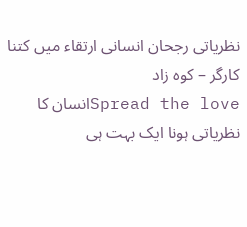نظریاتی رجحان انسانی ارتقاء میں کتنا کارگر – کوہ زاد
Spread the loveانسان کا نظریاتی ہونا ایک بہت ہی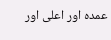عمدہ اور اعلی اور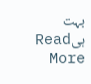بہت ہیRead More